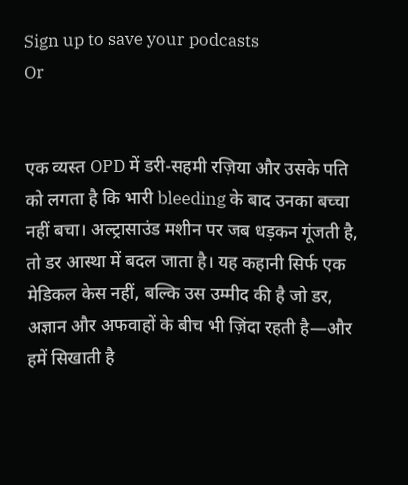Sign up to save your podcasts
Or


एक व्यस्त OPD में डरी-सहमी रज़िया और उसके पति को लगता है कि भारी bleeding के बाद उनका बच्चा नहीं बचा। अल्ट्रासाउंड मशीन पर जब धड़कन गूंजती है, तो डर आस्था में बदल जाता है। यह कहानी सिर्फ एक मेडिकल केस नहीं, बल्कि उस उम्मीद की है जो डर, अज्ञान और अफवाहों के बीच भी ज़िंदा रहती है—और हमें सिखाती है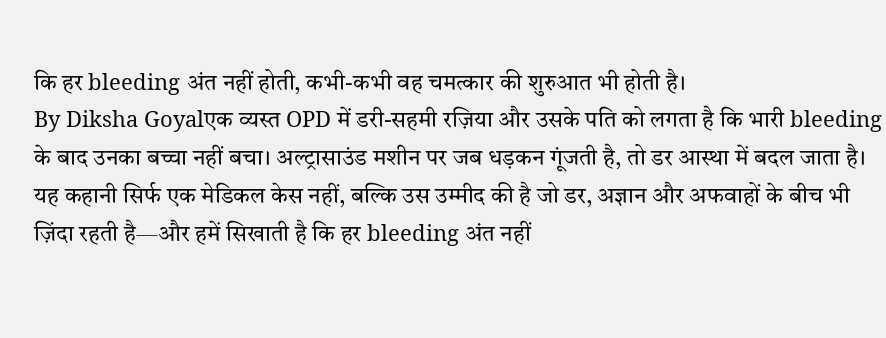कि हर bleeding अंत नहीं होती, कभी-कभी वह चमत्कार की शुरुआत भी होती है।
By Diksha Goyalएक व्यस्त OPD में डरी-सहमी रज़िया और उसके पति को लगता है कि भारी bleeding के बाद उनका बच्चा नहीं बचा। अल्ट्रासाउंड मशीन पर जब धड़कन गूंजती है, तो डर आस्था में बदल जाता है। यह कहानी सिर्फ एक मेडिकल केस नहीं, बल्कि उस उम्मीद की है जो डर, अज्ञान और अफवाहों के बीच भी ज़िंदा रहती है—और हमें सिखाती है कि हर bleeding अंत नहीं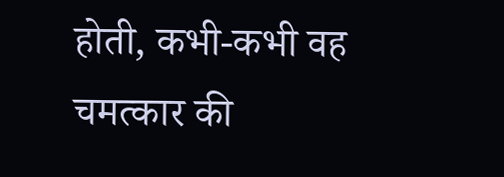होती, कभी-कभी वह चमत्कार की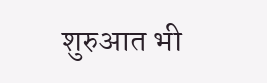शुरुआत भी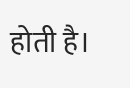होती है।